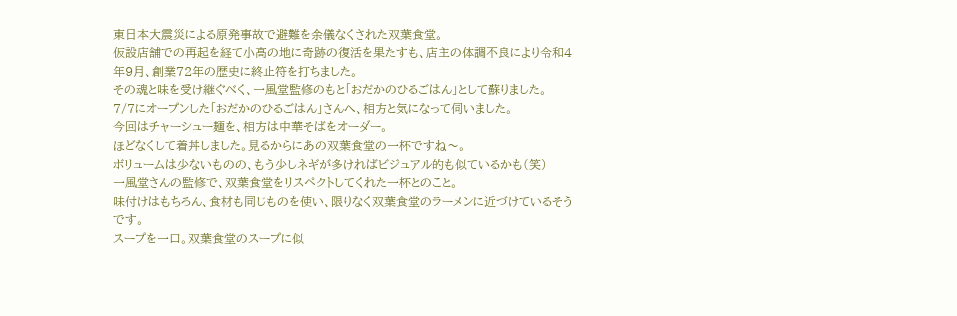東日本大震災による原発事故で避難を余儀なくされた双葉食堂。
仮設店舗での再起を経て小高の地に奇跡の復活を果たすも、店主の体調不良により令和4年9月、創業72年の歴史に終止符を打ちました。
その魂と味を受け継ぐべく、一風堂監修のもと「おだかのひるごはん」として蘇りました。
7/7にオープンした「おだかのひるごはん」さんへ、相方と気になって伺いました。
今回はチャーシュー麺を、相方は中華そばをオーダー。
ほどなくして着丼しました。見るからにあの双葉食堂の一杯ですね〜。
ボリュームは少ないものの、もう少しネギが多ければビジュアル的も似ているかも(笑)
一風堂さんの監修で、双葉食堂をリスペクトしてくれた一杯とのこと。
味付けはもちろん、食材も同じものを使い、限りなく双葉食堂のラーメンに近づけているそうです。
スープを一口。双葉食堂のスープに似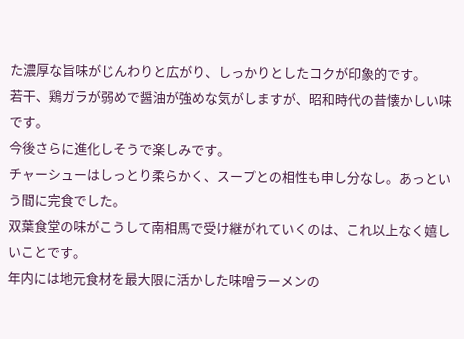た濃厚な旨味がじんわりと広がり、しっかりとしたコクが印象的です。
若干、鶏ガラが弱めで醤油が強めな気がしますが、昭和時代の昔懐かしい味です。
今後さらに進化しそうで楽しみです。
チャーシューはしっとり柔らかく、スープとの相性も申し分なし。あっという間に完食でした。
双葉食堂の味がこうして南相馬で受け継がれていくのは、これ以上なく嬉しいことです。
年内には地元食材を最大限に活かした味噌ラーメンの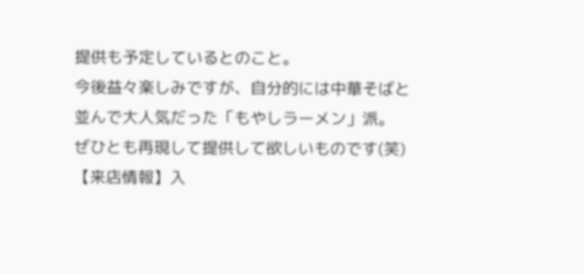提供も予定しているとのこと。
今後益々楽しみですが、自分的には中華そばと並んで大人気だった「もやしラーメン」派。
ぜひとも再現して提供して欲しいものです(笑)
【来店情報】入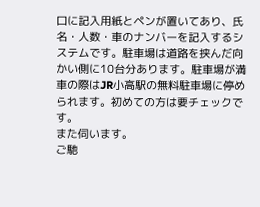口に記入用紙とペンが置いてあり、氏名・人数・車のナンバーを記入するシステムです。駐車場は道路を挟んだ向かい側に10台分あります。駐車場が満車の際はJR小高駅の無料駐車場に停められます。初めての方は要チェックです。
また伺います。
ご馳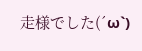走様でした(´ω`)